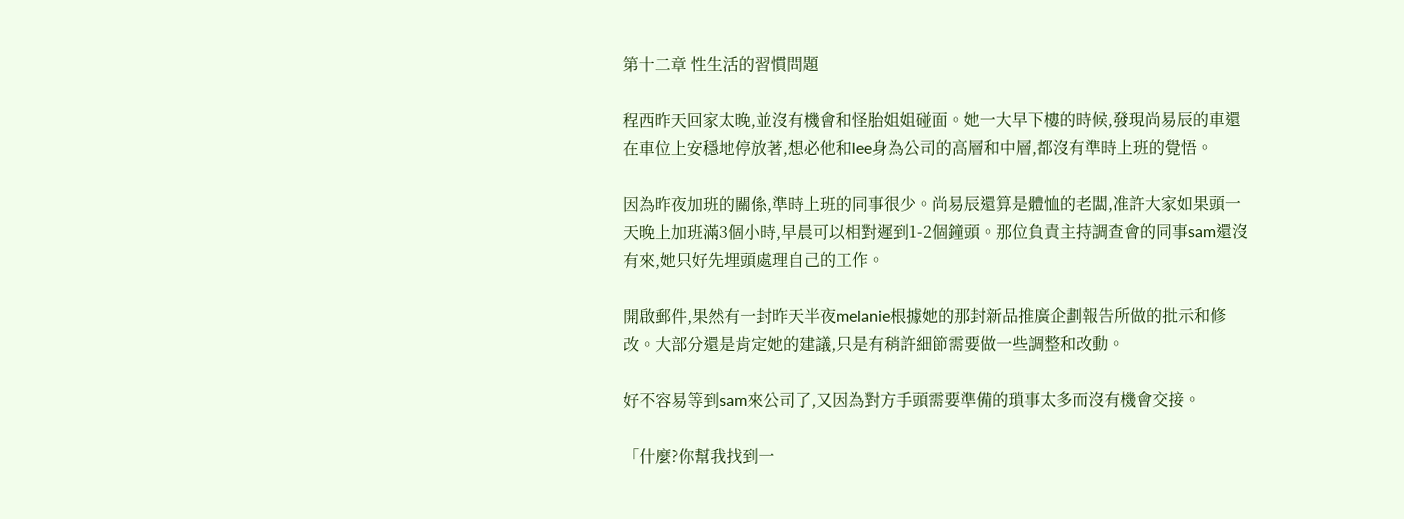第十二章 性生活的習慣問題

程西昨天回家太晚,並沒有機會和怪胎姐姐碰面。她一大早下樓的時候,發現尚易辰的車還在車位上安穩地停放著,想必他和lee身為公司的高層和中層,都沒有準時上班的覺悟。

因為昨夜加班的關係,準時上班的同事很少。尚易辰還算是體恤的老闆,准許大家如果頭一天晚上加班滿3個小時,早晨可以相對遲到1-2個鐘頭。那位負責主持調查會的同事sam還沒有來,她只好先埋頭處理自己的工作。

開啟郵件,果然有一封昨天半夜melanie根據她的那封新品推廣企劃報告所做的批示和修改。大部分還是肯定她的建議,只是有稍許細節需要做一些調整和改動。

好不容易等到sam來公司了,又因為對方手頭需要準備的瑣事太多而沒有機會交接。

「什麼?你幫我找到一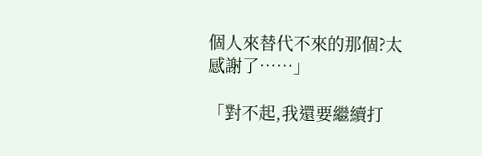個人來替代不來的那個?太感謝了……」

「對不起,我還要繼續打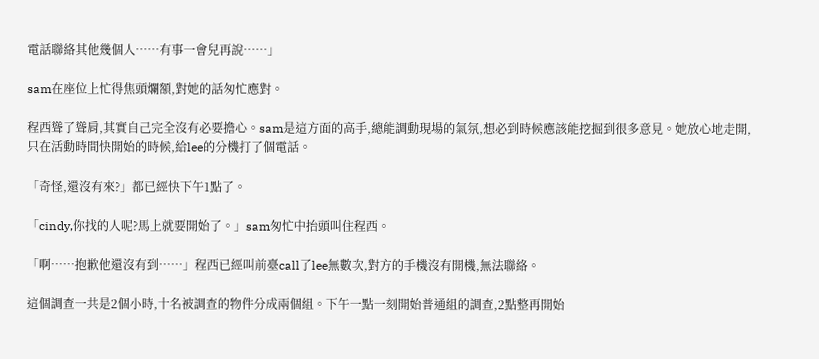電話聯絡其他幾個人……有事一會兒再說……」

sam在座位上忙得焦頭爛額,對她的話匆忙應對。

程西聳了聳肩,其實自己完全沒有必要擔心。sam是這方面的高手,總能調動現場的氣氛,想必到時候應該能挖掘到很多意見。她放心地走開,只在活動時間快開始的時候,給lee的分機打了個電話。

「奇怪,還沒有來?」都已經快下午1點了。

「cindy,你找的人呢?馬上就要開始了。」sam匆忙中抬頭叫住程西。

「啊……抱歉他還沒有到……」程西已經叫前臺call了lee無數次,對方的手機沒有開機,無法聯絡。

這個調查一共是2個小時,十名被調查的物件分成兩個組。下午一點一刻開始普通組的調查,2點整再開始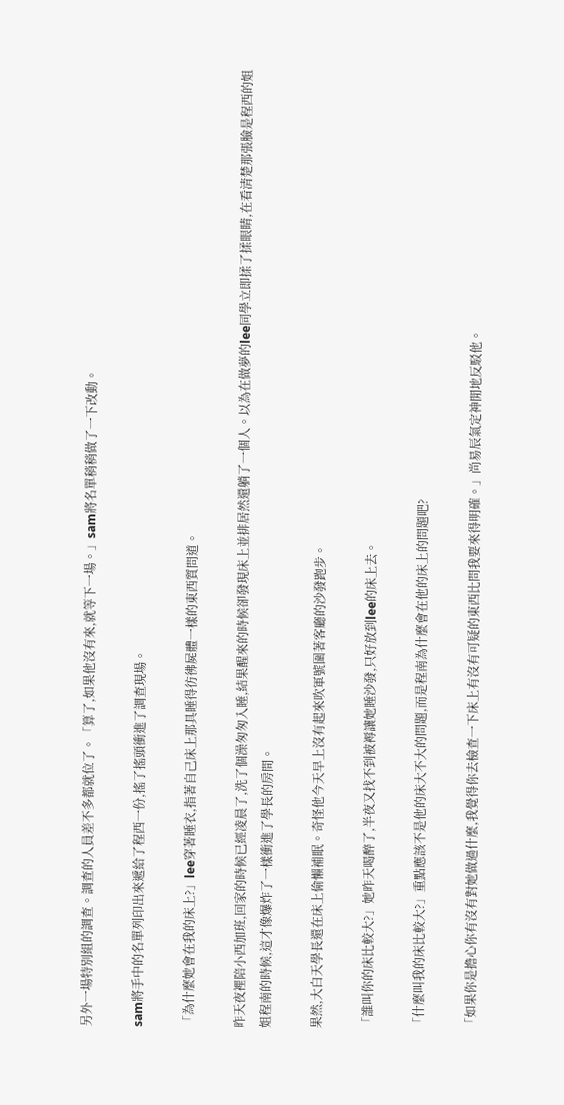另外一場特別組的調查。調查的人員差不多都就位了。「算了,如果他沒有來,就等下一場。」sam將名單稍稍做了一下改動。

sam將手中的名單列印出來遞給了程西一份,搖了搖頭衝進了調查現場。

「為什麼她會在我的床上?」lee穿著睡衣,指著自己床上那具睡得彷彿屍體一樣的東西質問道。

昨天夜裡陪小西加班,回家的時候已經凌晨了,洗了個澡匆匆入睡,結果醒來的時候卻發現床上並排居然還躺了一個人。以為在做夢的lee同學立即揉了揉眼睛,在看清楚那張臉是程西的姐姐程南的時候,這才像爆炸了一樣衝進了學長的房間。

果然,大白天學長還在床上偷懶補眠。奇怪他今天早上沒有起來吹軍號圍著客廳的沙發跑步。

「誰叫你的床比較大?」她昨天喝醉了,半夜又找不到被褥讓她睡沙發,只好放到lee的床上去。

「什麼叫我的床比較大?」重點應該不是他的床大不大的問題,而是程南為什麼會在他的床上的問題吧?

「如果你是擔心你有沒有對她做過什麼,我覺得你去檢查一下床上有沒有可疑的東西比問我要來得明確。」尚易辰氣定神閒地反駁他。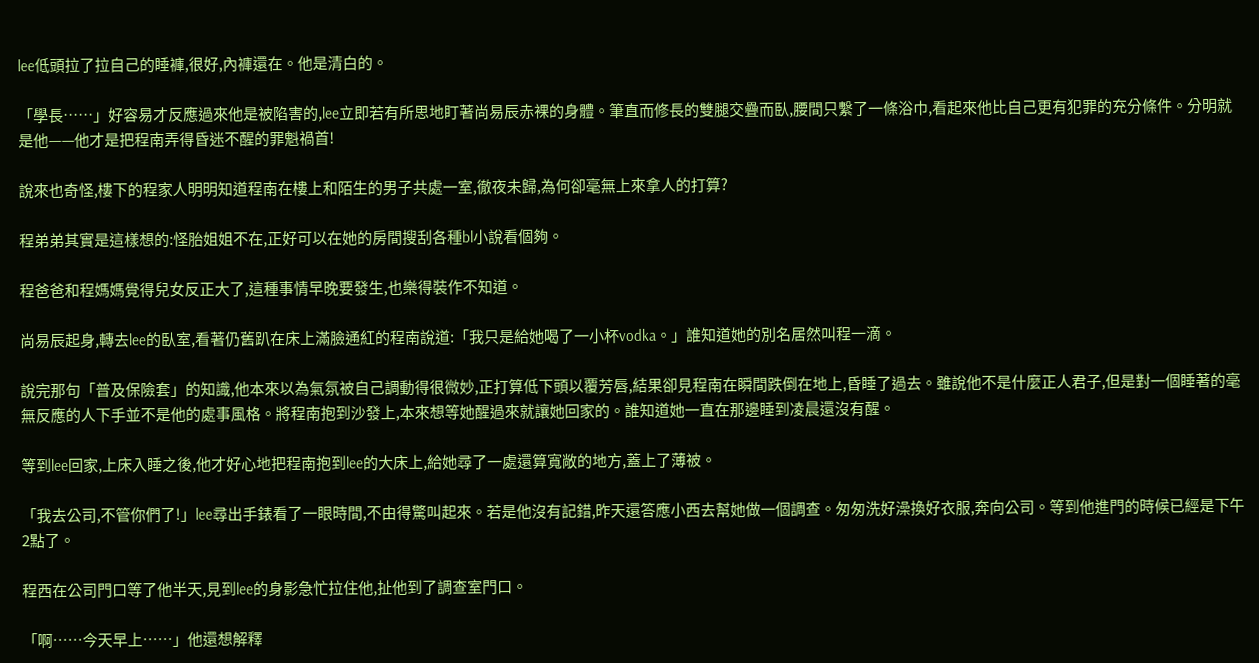lee低頭拉了拉自己的睡褲,很好,內褲還在。他是清白的。

「學長……」好容易才反應過來他是被陷害的,lee立即若有所思地盯著尚易辰赤裸的身體。筆直而修長的雙腿交疊而臥,腰間只繫了一條浴巾,看起來他比自己更有犯罪的充分條件。分明就是他——他才是把程南弄得昏迷不醒的罪魁禍首!

說來也奇怪,樓下的程家人明明知道程南在樓上和陌生的男子共處一室,徹夜未歸,為何卻毫無上來拿人的打算?

程弟弟其實是這樣想的:怪胎姐姐不在,正好可以在她的房間搜刮各種bl小說看個夠。

程爸爸和程媽媽覺得兒女反正大了,這種事情早晚要發生,也樂得裝作不知道。

尚易辰起身,轉去lee的臥室,看著仍舊趴在床上滿臉通紅的程南說道:「我只是給她喝了一小杯vodka。」誰知道她的別名居然叫程一滴。

說完那句「普及保險套」的知識,他本來以為氣氛被自己調動得很微妙,正打算低下頭以覆芳唇,結果卻見程南在瞬間跌倒在地上,昏睡了過去。雖說他不是什麼正人君子,但是對一個睡著的毫無反應的人下手並不是他的處事風格。將程南抱到沙發上,本來想等她醒過來就讓她回家的。誰知道她一直在那邊睡到凌晨還沒有醒。

等到lee回家,上床入睡之後,他才好心地把程南抱到lee的大床上,給她尋了一處還算寬敞的地方,蓋上了薄被。

「我去公司,不管你們了!」lee尋出手錶看了一眼時間,不由得驚叫起來。若是他沒有記錯,昨天還答應小西去幫她做一個調查。匆匆洗好澡換好衣服,奔向公司。等到他進門的時候已經是下午2點了。

程西在公司門口等了他半天,見到lee的身影急忙拉住他,扯他到了調查室門口。

「啊……今天早上……」他還想解釋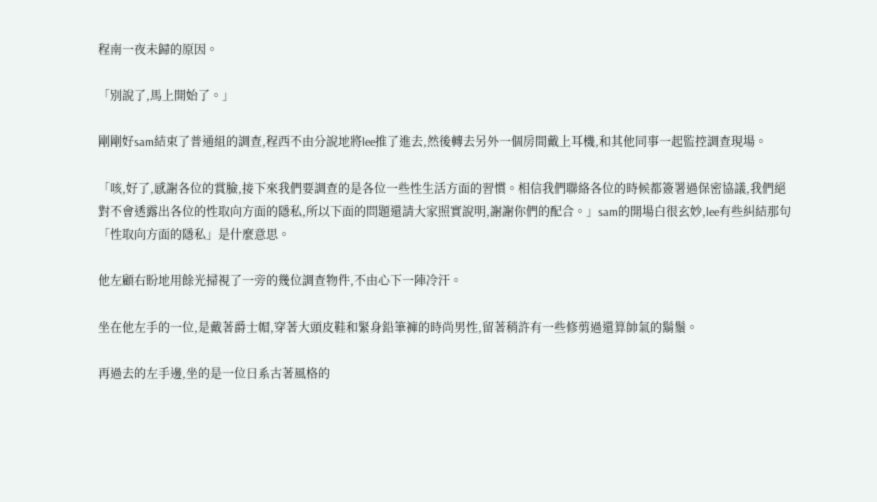程南一夜未歸的原因。

「別說了,馬上開始了。」

剛剛好sam結束了普通組的調查,程西不由分說地將lee推了進去,然後轉去另外一個房間戴上耳機,和其他同事一起監控調查現場。

「咳,好了,感謝各位的賞臉,接下來我們要調查的是各位一些性生活方面的習慣。相信我們聯絡各位的時候都簽署過保密協議,我們絕對不會透露出各位的性取向方面的隱私,所以下面的問題還請大家照實說明,謝謝你們的配合。」sam的開場白很玄妙,lee有些糾結那句「性取向方面的隱私」是什麼意思。

他左顧右盼地用餘光掃視了一旁的幾位調查物件,不由心下一陣冷汗。

坐在他左手的一位,是戴著爵士帽,穿著大頭皮鞋和緊身鉛筆褲的時尚男性,留著稍許有一些修剪過還算帥氣的鬍鬚。

再過去的左手邊,坐的是一位日系古著風格的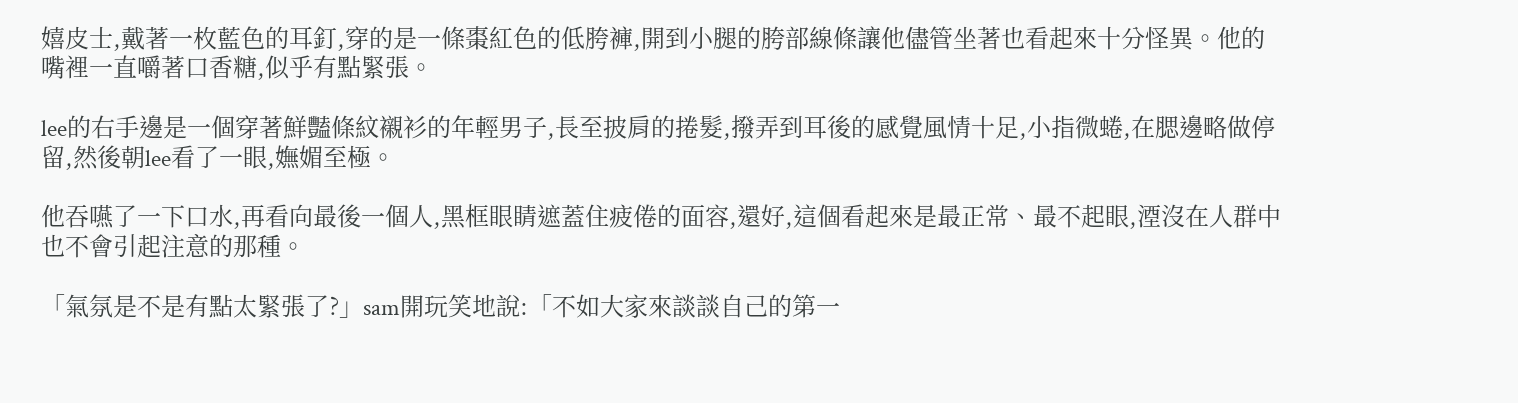嬉皮士,戴著一枚藍色的耳釘,穿的是一條棗紅色的低胯褲,開到小腿的胯部線條讓他儘管坐著也看起來十分怪異。他的嘴裡一直嚼著口香糖,似乎有點緊張。

lee的右手邊是一個穿著鮮豔條紋襯衫的年輕男子,長至披肩的捲髮,撥弄到耳後的感覺風情十足,小指微蜷,在腮邊略做停留,然後朝lee看了一眼,嫵媚至極。

他吞嚥了一下口水,再看向最後一個人,黑框眼睛遮蓋住疲倦的面容,還好,這個看起來是最正常、最不起眼,湮沒在人群中也不會引起注意的那種。

「氣氛是不是有點太緊張了?」sam開玩笑地說:「不如大家來談談自己的第一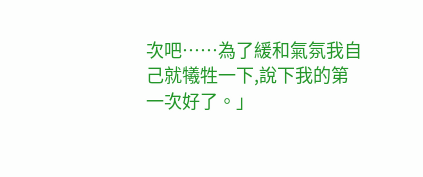次吧……為了緩和氣氛我自己就犧牲一下,說下我的第一次好了。」